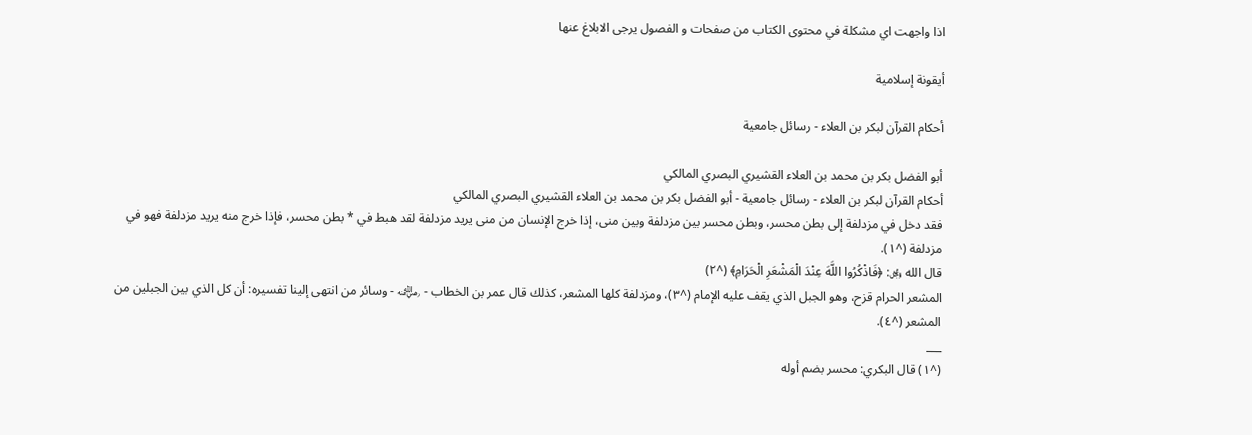اذا واجهت اي مشكلة في محتوى الكتاب من صفحات و الفصول يرجى الابلاغ عنها

أيقونة إسلامية

أحكام القرآن لبكر بن العلاء - رسائل جامعية

أبو الفضل بكر بن محمد بن العلاء القشيري البصري المالكي
أحكام القرآن لبكر بن العلاء - رسائل جامعية - أبو الفضل بكر بن محمد بن العلاء القشيري البصري المالكي
فقد دخل في مزدلفة إلى بطن محسر، وبطن محسر بين مزدلفة وبين منى، إذا خرج الإنسان من منى يريد مزدلفة لقد هبط في * بطن محسر، فإذا خرج منه يريد مزدلفة فهو في مزدلفة (^١).
قال الله ﷿: ﴿فَاذْكُرُوا اللَّهَ عِنْدَ الْمَشْعَرِ الْحَرَامِ﴾ (^٢)
المشعر الحرام قزح، وهو الجبل الذي يقف عليه الإمام (^٣)، ومزدلفة كلها المشعر، كذلك قال عمر بن الخطاب - ﵁ - وسائر من انتهى إلينا تفسيره: أن كل الذي بين الجبلين من المشعر (^٤).
___
(^١) قال البكري: محسر بضم أوله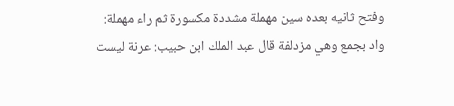وفتح ثانيه بعده سين مهملة مشددة مكسورة ثم راء مهملة: واد بجمع وهي مزدلفة قال عبد الملك ابن حبيب: عرنة ليست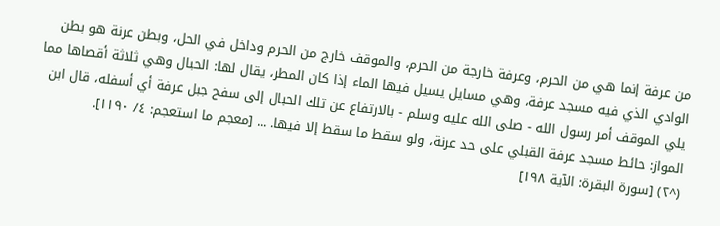من عرفة إنما هي من الحرم، وعرفة خارجة من الحرم، والموقف خارج من الحرم وداخل في الحل، وبطن عرنة هو بطن الوادي الذي فيه مسجد عرفة، وهي مسايل يسيل فيها الماء إذا كان المطر، يقال لها: الحبال وهي ثلاثة أقصاها مما يلي الموقف أمر رسول الله - صلى الله عليه وسلم - بالارتفاع عن تلك الحبال إلى سفح جبل عرفة أي أسفله، قال ابن المواز: حائط مسجد عرفة القبلي على حد عرنة، ولو سقط ما سقط إلا فيها. ... [معجم ما استعجم: ٤/ ١١٩٠].
(^٢) [سورة البقرة: الآية ١٩٨]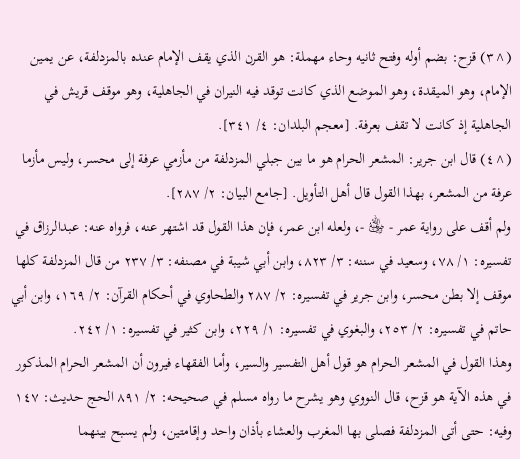(^٣) قزح: بضم أوله وفتح ثانيه وحاء مهملة: هو القرن الذي يقف الإمام عنده بالمزدلفة، عن يمين الإمام، وهو الميقدة، وهو الموضع الذي كانت توقد فيه النيران في الجاهلية، وهو موقف قريش في الجاهلية إذ كانت لا تقف بعرفة. [معجم البلدان: ٤/ ٣٤١].
(^٤) قال ابن جرير: المشعر الحرام هو ما بين جبلي المزدلفة من مأزمي عرفة إلى محسر، وليس مأزما عرفة من المشعر، بهذا القول قال أهل التأويل. [جامع البيان: ٢/ ٢٨٧].
ولم أقف على رواية عمر - ﵁ -، ولعله ابن عمر، فإن هذا القول قد اشتهر عنه، فرواه عنه: عبدالرزاق في تفسيره: ١/ ٧٨، وسعيد في سننه: ٣/ ٨٢٣، وابن أبي شيبة في مصنفه: ٣/ ٢٣٧ من قال المزدلفة كلها موقف إلا بطن محسر، وابن جرير في تفسيره: ٢/ ٢٨٧ والطحاوي في أحكام القرآن: ٢/ ١٦٩، وابن أبي حاتم في تفسيره: ٢/ ٢٥٣، والبغوي في تفسيره: ١/ ٢٢٩، وابن كثير في تفسيره: ١/ ٢٤٢.
وهذا القول في المشعر الحرام هو قول أهل التفسير والسير، وأما الفقهاء فيرون أن المشعر الحرام المذكور في هذه الآية هو قزح، قال النووي وهو يشرح ما رواه مسلم في صحيحه: ٢/ ٨٩١ الحج حديث: ١٤٧ وفيه: حتى أتى المزدلفة فصلى بها المغرب والعشاء بأذان واحد وإقامتين، ولم يسبح بينهما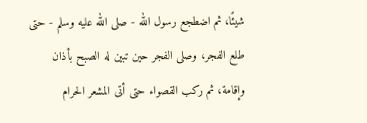شيئًا، ثم اضطجع رسول الله - صلى الله عليه وسلم - حتى طلع الفجر، وصلى الفجر حين تبين له الصبح بأذان وإقامة، ثم ركب القصواء حتى أتى المشعر الحرام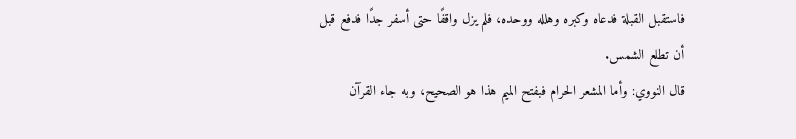فاستقبل القبلة فدعاه وكبره وهلله ووحده، فلم يزل واقفًا حتى أسفر جدًا فدفع قبل أن تطلع الشمس.
قال النووي: وأما المشعر الحرام فبفتح الميم هذا هو الصحيح، وبه جاء القرآن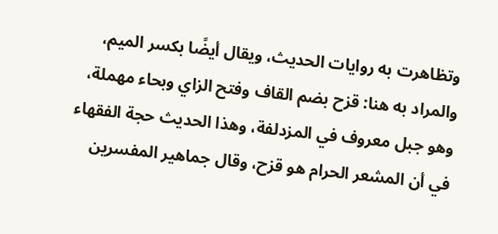وتظاهرت به روايات الحديث، ويقال أيضًا بكسر الميم، والمراد به هنا: قزح بضم القاف وفتح الزاي وبحاء مهملة، وهو جبل معروف في المزدلفة، وهذا الحديث حجة الفقهاء في أن المشعر الحرام هو قزح، وقال جماهير المفسرين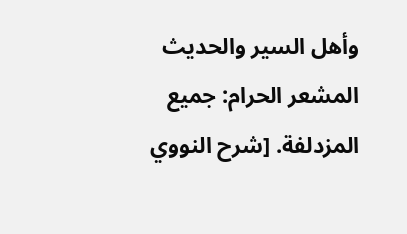وأهل السير والحديث المشعر الحرام: جميع المزدلفة. [شرح النووي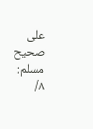على صحيح مسلم: ٨/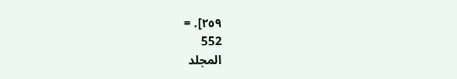٢٥٩]. =
552
المجلد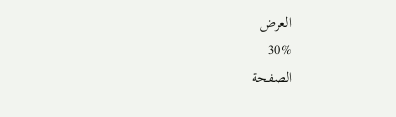العرض
30%
الصفحة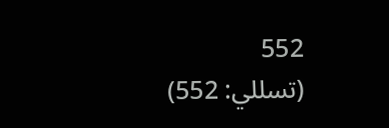552
(تسللي: 552)